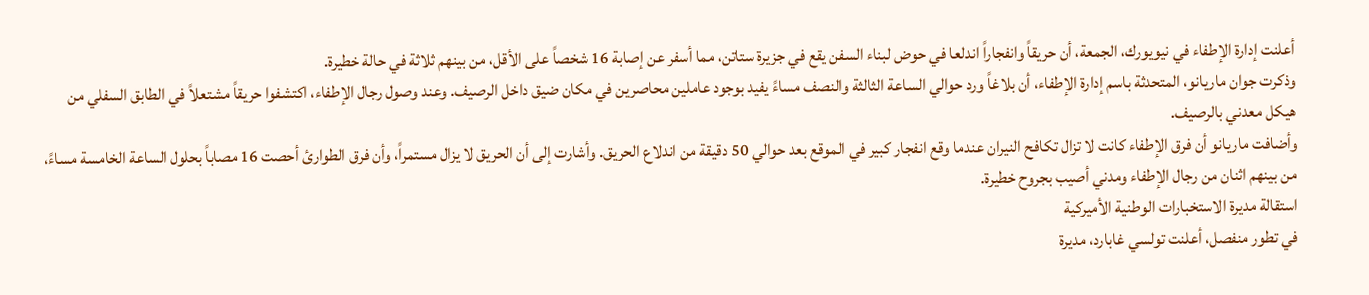أعلنت إدارة الإطفاء في نيويورك، الجمعة، أن حريقاً وانفجاراً اندلعا في حوض لبناء السفن يقع في جزيرة ستاتن، مما أسفر عن إصابة 16 شخصاً على الأقل، من بينهم ثلاثة في حالة خطيرة.
وذكرت جوان ماريانو، المتحدثة باسم إدارة الإطفاء، أن بلاغاً ورد حوالي الساعة الثالثة والنصف مساءً يفيد بوجود عاملين محاصرين في مكان ضيق داخل الرصيف. وعند وصول رجال الإطفاء، اكتشفوا حريقاً مشتعلاً في الطابق السفلي من هيكل معدني بالرصيف.
وأضافت ماريانو أن فرق الإطفاء كانت لا تزال تكافح النيران عندما وقع انفجار كبير في الموقع بعد حوالي 50 دقيقة من اندلاع الحريق. وأشارت إلى أن الحريق لا يزال مستمراً، وأن فرق الطوارئ أحصت 16 مصاباً بحلول الساعة الخامسة مساءً، من بينهم اثنان من رجال الإطفاء ومدني أصيب بجروح خطيرة.
استقالة مديرة الاستخبارات الوطنية الأميركية
في تطور منفصل، أعلنت تولسي غابارد، مديرة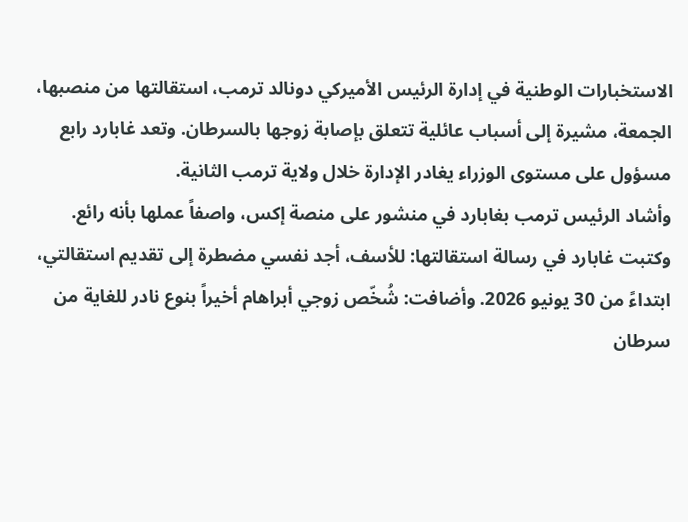الاستخبارات الوطنية في إدارة الرئيس الأميركي دونالد ترمب، استقالتها من منصبها، الجمعة، مشيرة إلى أسباب عائلية تتعلق بإصابة زوجها بالسرطان. وتعد غابارد رابع مسؤول على مستوى الوزراء يغادر الإدارة خلال ولاية ترمب الثانية.
وأشاد الرئيس ترمب بغابارد في منشور على منصة إكس، واصفاً عملها بأنه رائع. وكتبت غابارد في رسالة استقالتها: للأسف، أجد نفسي مضطرة إلى تقديم استقالتي، ابتداءً من 30 يونيو 2026. وأضافت: شُخّص زوجي أبراهام أخيراً بنوع نادر للغاية من سرطان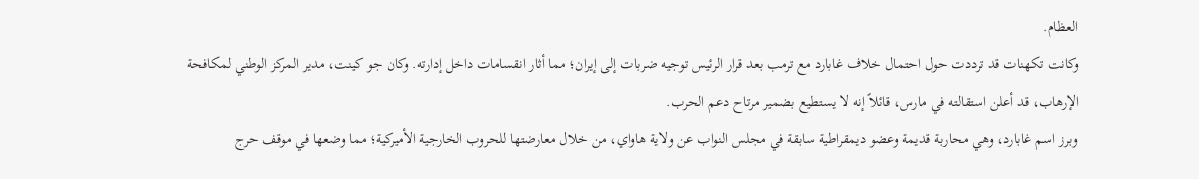العظام.
وكانت تكهنات قد ترددت حول احتمال خلاف غابارد مع ترمب بعد قرار الرئيس توجيه ضربات إلى إيران؛ مما أثار انقسامات داخل إدارته. وكان جو كينت، مدير المركز الوطني لمكافحة الإرهاب، قد أعلن استقالته في مارس، قائلاً إنه لا يستطيع بضمير مرتاح دعم الحرب.
وبرز اسم غابارد، وهي محاربة قديمة وعضو ديمقراطية سابقة في مجلس النواب عن ولاية هاواي، من خلال معارضتها للحروب الخارجية الأميركية؛ مما وضعها في موقف حرج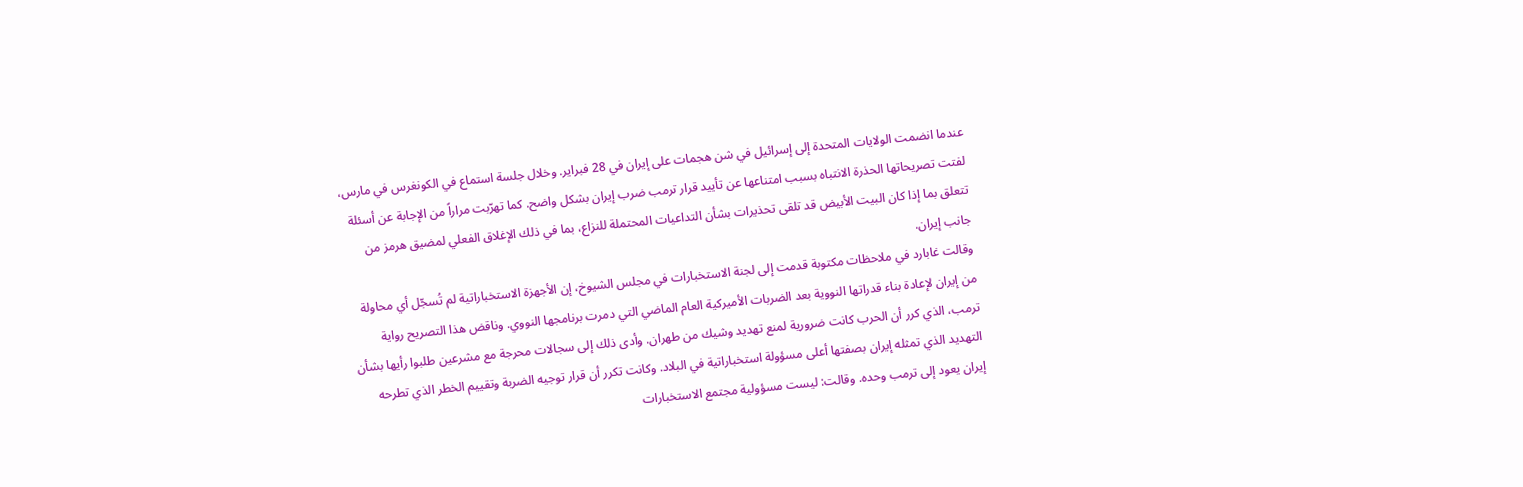عندما انضمت الولايات المتحدة إلى إسرائيل في شن هجمات على إيران في 28 فبراير. وخلال جلسة استماع في الكونغرس في مارس، لفتت تصريحاتها الحذرة الانتباه بسبب امتناعها عن تأييد قرار ترمب ضرب إيران بشكل واضح. كما تهرّبت مراراً من الإجابة عن أسئلة تتعلق بما إذا كان البيت الأبيض قد تلقى تحذيرات بشأن التداعيات المحتملة للنزاع، بما في ذلك الإغلاق الفعلي لمضيق هرمز من جانب إيران.
وقالت غابارد في ملاحظات مكتوبة قدمت إلى لجنة الاستخبارات في مجلس الشيوخ، إن الأجهزة الاستخباراتية لم تُسجّل أي محاولة من إيران لإعادة بناء قدراتها النووية بعد الضربات الأميركية العام الماضي التي دمرت برنامجها النووي. وناقض هذا التصريح رواية ترمب، الذي كرر أن الحرب كانت ضرورية لمنع تهديد وشيك من طهران. وأدى ذلك إلى سجالات محرجة مع مشرعين طلبوا رأيها بشأن التهديد الذي تمثله إيران بصفتها أعلى مسؤولة استخباراتية في البلاد. وكانت تكرر أن قرار توجيه الضربة وتقييم الخطر الذي تطرحه إيران يعود إلى ترمب وحده. وقالت: ليست مسؤولية مجتمع الاستخبارات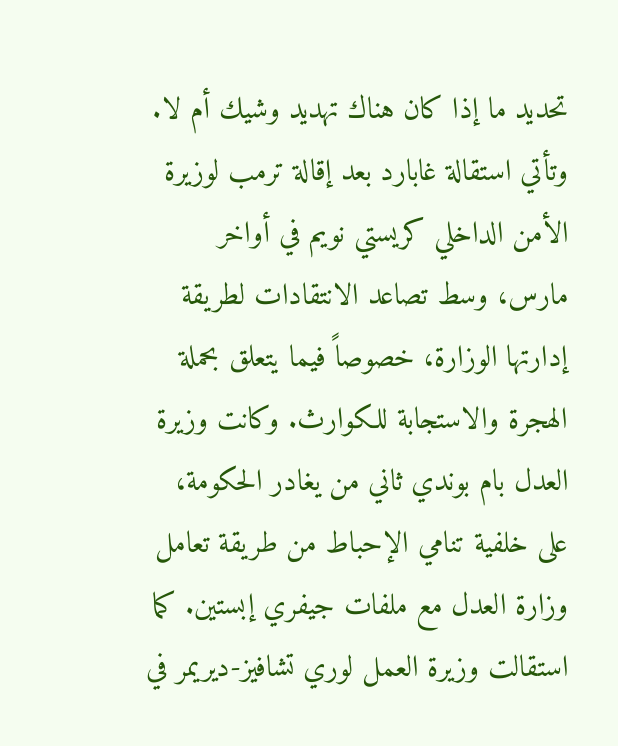تحديد ما إذا كان هناك تهديد وشيك أم لا.
وتأتي استقالة غابارد بعد إقالة ترمب لوزيرة الأمن الداخلي كريستي نويم في أواخر مارس، وسط تصاعد الانتقادات لطريقة إدارتها الوزارة، خصوصاً فيما يتعلق بحملة الهجرة والاستجابة للكوارث. وكانت وزيرة العدل بام بوندي ثاني من يغادر الحكومة، على خلفية تنامي الإحباط من طريقة تعامل وزارة العدل مع ملفات جيفري إبستين. كما استقالت وزيرة العمل لوري تشافيز-ديريمر في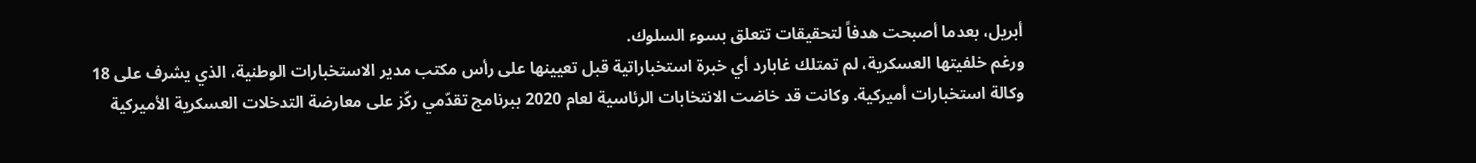أبريل، بعدما أصبحت هدفاً لتحقيقات تتعلق بسوء السلوك.
ورغم خلفيتها العسكرية، لم تمتلك غابارد أي خبرة استخباراتية قبل تعيينها على رأس مكتب مدير الاستخبارات الوطنية، الذي يشرف على 18 وكالة استخبارات أميركية. وكانت قد خاضت الانتخابات الرئاسية لعام 2020 ببرنامج تقدّمي ركّز على معارضة التدخلات العسكرية الأميركية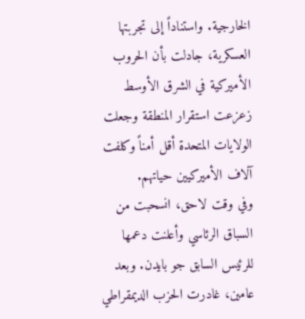الخارجية. واستناداً إلى تجربتها العسكرية، جادلت بأن الحروب الأميركية في الشرق الأوسط زعزعت استقرار المنطقة وجعلت الولايات المتحدة أقل أمناً وكلفت آلاف الأميركيين حياتهم.
وفي وقت لاحق، انسحبت من السباق الرئاسي وأعلنت دعمها للرئيس السابق جو بايدن. وبعد عامين، غادرت الحزب الديمقراطي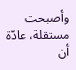وأصبحت مستقلة، عادّة أن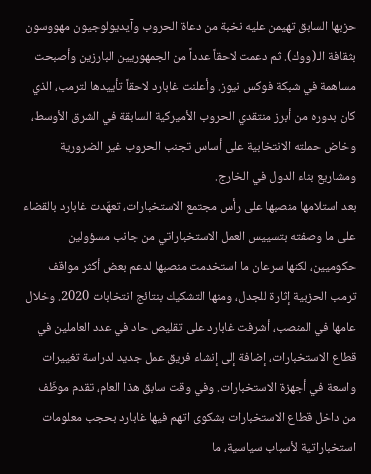حزبها السابق تهيمن عليه نخبة من دعاة الحروب وآيديولوجيون مهووسون بثقافة الـ(ووك). ثم دعمت لاحقاً عدداً من الجمهوريين البارزين وأصبحت مساهمة في شبكة فوكس نيوز. وأعلنت غابارد لاحقاً تأييدها لترمب، الذي كان بدوره من أبرز منتقدي الحروب الأميركية السابقة في الشرق الأوسط، وخاض حملته الانتخابية على أساس تجنب الحروب غير الضرورية ومشاريع بناء الدول في الخارج.
بعد استلامها منصبها على رأس مجتمع الاستخبارات، تعهّدت غابارد بالقضاء على ما وصفته بتسييس العمل الاستخباراتي من جانب مسؤولين حكوميين، لكنها سرعان ما استخدمت منصبها لدعم بعض أكثر مواقف ترمب الحزبية إثارة للجدل، ومنها التشكيك بنتائج انتخابات 2020. وخلال عامها في المنصب، أشرفت غابارد على تقليص حاد في عدد العاملين في قطاع الاستخبارات، إضافة إلى إنشاء فريق عمل جديد لدراسة تغييرات واسعة في أجهزة الاستخبارات. وفي وقت سابق هذا العام، تقدم موظّف من داخل قطاع الاستخبارات بشكوى اتهم فيها غابارد بحجب معلومات استخباراتية لأسباب سياسية، ما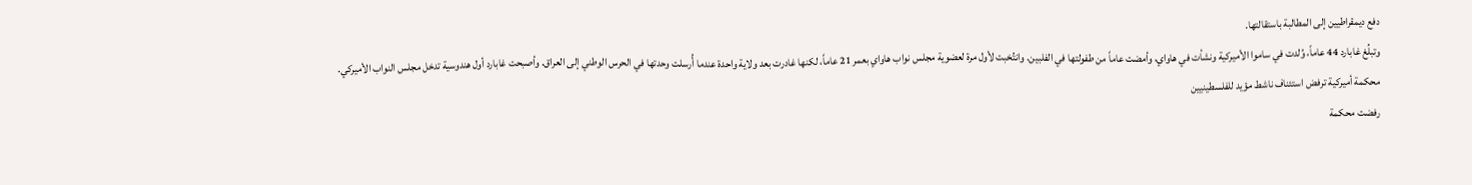دفع ديمقراطيين إلى المطالبة باستقالتها.
وتبلُغ غابارد 44 عاماً، وُلدت في ساموا الأميركية ونشأت في هاواي، وأمضت عاماً من طفولتها في الفلبين. وانتُخبت لأول مرة لعضوية مجلس نواب هاواي بعمر 21 عاماً، لكنها غادرت بعد ولاية واحدة عندما أُرسلت وحدتها في الحرس الوطني إلى العراق. وأصبحت غابارد أول هندوسية تدخل مجلس النواب الأميركي.
محكمة أميركية ترفض استئناف ناشط مؤيد للفلسطينيين
رفضت محكمة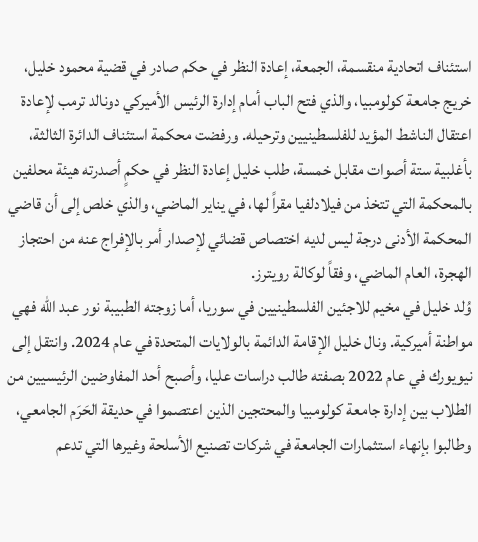استئناف اتحادية منقسمة، الجمعة، إعادة النظر في حكم صادر في قضية محمود خليل، خريج جامعة كولومبيا، والذي فتح الباب أمام إدارة الرئيس الأميركي دونالد ترمب لإعادة اعتقال الناشط المؤيد للفلسطينيين وترحيله. ورفضت محكمة استئناف الدائرة الثالثة، بأغلبية ستة أصوات مقابل خمسة، طلب خليل إعادة النظر في حكمٍ أصدرته هيئة محلفين بالمحكمة التي تتخذ من فيلادلفيا مقراً لها، في يناير الماضي، والذي خلص إلى أن قاضي المحكمة الأدنى درجة ليس لديه اختصاص قضائي لإصدار أمر بالإفراج عنه من احتجاز الهجرة، العام الماضي، وفقاً لوكالة رويترز.
وُلد خليل في مخيم للاجئين الفلسطينيين في سوريا، أما زوجته الطبيبة نور عبد الله فهي مواطنة أميركية. ونال خليل الإقامة الدائمة بالولايات المتحدة في عام 2024. وانتقل إلى نيويورك في عام 2022 بصفته طالب دراسات عليا، وأصبح أحد المفاوضين الرئيسيين من الطلاب بين إدارة جامعة كولومبيا والمحتجين الذين اعتصموا في حديقة الحَرَم الجامعي، وطالبوا بإنهاء استثمارات الجامعة في شركات تصنيع الأسلحة وغيرها التي تدعم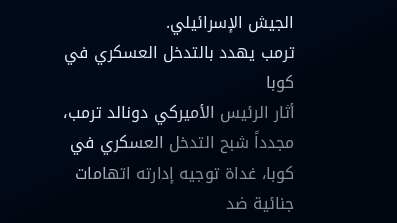الجيش الإسرائيلي.
ترمب يهدد بالتدخل العسكري في كوبا
أثار الرئيس الأميركي دونالد ترمب، مجدداً شبح التدخل العسكري في كوبا، غداة توجيه إدارته اتهامات جنائية ضد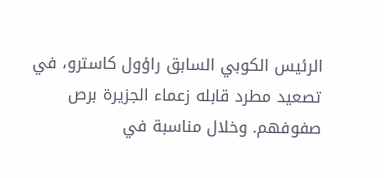الرئيس الكوبي السابق راؤول كاسترو، في تصعيد مطرد قابله زعماء الجزيرة برص صفوفهم. وخلال مناسبة في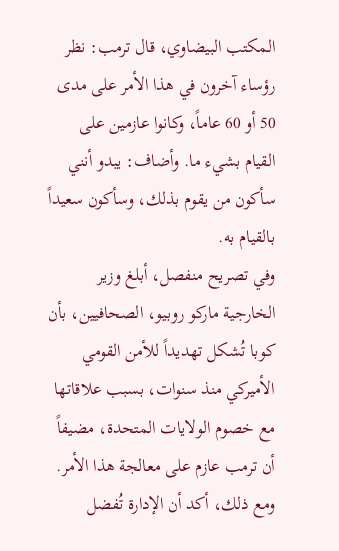المكتب البيضاوي، قال ترمب: نظر رؤساء آخرون في هذا الأمر على مدى 50 أو 60 عاماً، وكانوا عازمين على القيام بشيء ما. وأضاف: يبدو أنني سأكون من يقوم بذلك، وسأكون سعيداً بالقيام به.
وفي تصريح منفصل، أبلغ وزير الخارجية ماركو روبيو، الصحافيين، بأن كوبا تُشكل تهديداً للأمن القومي الأميركي منذ سنوات، بسبب علاقاتها مع خصوم الولايات المتحدة، مضيفاً أن ترمب عازم على معالجة هذا الأمر. ومع ذلك، أكد أن الإدارة تُفضل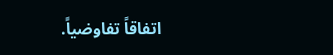اتفاقاً تفاوضياً.